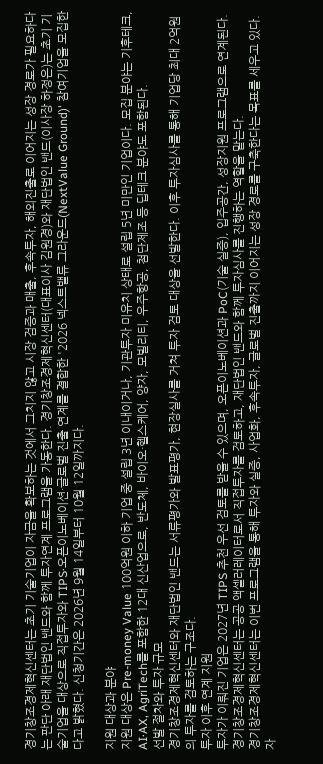경기창조경제혁신센터는 초기 기술기업이 자금을 확보하는 것에서 그치지 않고 시장 검증과 매출, 후속투자, 해외진출로 이어지는 성장 경로가 필요하다는 판단 아래 재단법인 밴드와 함께 투자연계 프로그램을 가동한다. 경기창조경제혁신센터(대표이사 김원경)와 재단법인 밴드(이사장 하정은)는 초기 기술기업을 대상으로 직접투자와 TIPS·오픈이노베이션·글로벌 진출 연계를 결합한 '2026 넥스트밸류 그라운드(NextValue Ground)' 참여기업을 모집한다고 밝혔다. 신청기간은 2026년 9월 14일부터 10월 12일까지다.

지원 대상과 분야
지원 대상은 Pre-money Value 100억원 이하 기업 중 설립 3년 이내이거나, 기관투자 미유치 상태로 설립 5년 미만인 기업이다. 모집 분야는 기후테크, AI·AX, AgriTech를 포함한 12대 신산업으로, 반도체, 바이오·헬스케어, 양자, 모빌리티, 우주항공, 첨단제조 등 딥테크 분야도 포함된다.
선발 절차와 투자 규모
경기창조경제혁신센터와 재단법인 밴드는 서류평가와 발표평가, 현장실사를 거쳐 투자 검토 대상을 선발한다. 이후 투자심사를 통해 기업당 최대 2억원의 투자를 검토하는 구조다.
투자 이후 연계 지원
투자가 이뤄진 기업은 2027년 TIPS 추천 우선 검토를 받을 수 있으며, 오픈이노베이션과 PoC(기술 실증), 입주공간, 성장지원 프로그램으로 연계된다. 경기창조경제혁신센터는 공공 액셀러레이터로서 직접투자를 검토하고, 재단법인 밴드와 함께 투자심사를 진행하는 역할을 맡는다.
경기창조경제혁신센터는 이번 프로그램을 통해 투자와 실증, 사업화, 후속투자, 글로벌 진출까지 이어지는 성장 경로를 구축한다는 목표를 세우고 있다. 자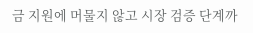금 지원에 머물지 않고 시장 검증 단계까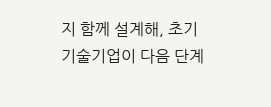지 함께 설계해, 초기 기술기업이 다음 단계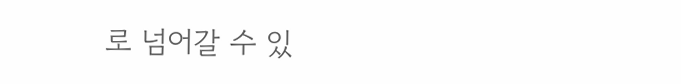로 넘어갈 수 있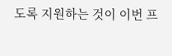도록 지원하는 것이 이번 프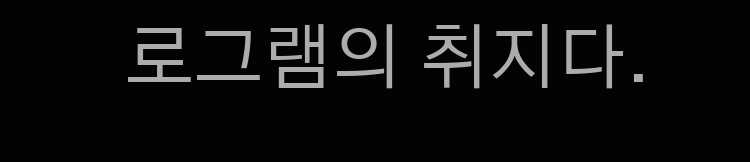로그램의 취지다.